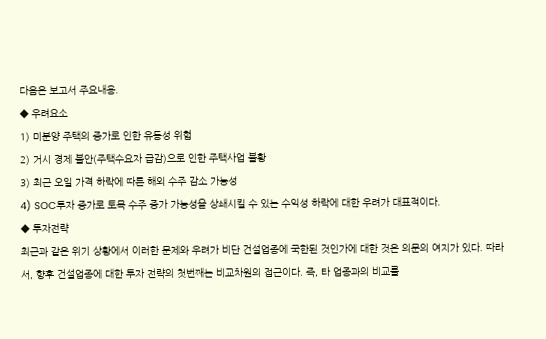다음은 보고서 주요내용.
◆ 우려요소
1) 미분양 주택의 증가로 인한 유동성 위험
2) 거시 경제 불안(주택수요자 급감)으로 인한 주택사업 불황
3) 최근 오일 가격 하락에 따른 해외 수주 감소 가능성
4) SOC투자 증가로 토목 수주 증가 가능성을 상쇄시킬 수 있는 수익성 하락에 대한 우려가 대표적이다.
◆ 투자전략
최근과 같은 위기 상황에서 이러한 문제와 우려가 비단 건설업종에 국한된 것인가에 대한 것은 의문의 여지가 있다. 따라서, 향후 건설업종에 대한 투자 전략의 첫번째는 비교차원의 접근이다. 즉, 타 업종과의 비교를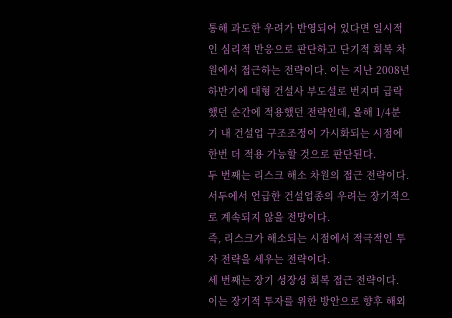통해 과도한 우려가 반영되어 있다면 일시적인 심리적 반응으로 판단하고 단기적 회복 차원에서 접근하는 전략이다. 이는 지난 2008년 하반기에 대형 건설사 부도설로 번지며 급락했던 순간에 적용했던 전략인데, 올해 1/4분기 내 건설업 구조조정이 가시화되는 시점에 한번 더 적용 가능할 것으로 판단된다.
두 번째는 리스크 해소 차원의 접근 전략이다.
서두에서 언급한 건설업종의 우려는 장기적으로 계속되지 않을 전망이다.
즉, 리스크가 해소되는 시점에서 적극적인 투자 전략을 세우는 전략이다.
세 번째는 장기 성장성 회복 접근 전략이다.
이는 장기적 투자를 위한 방안으로 향후 해외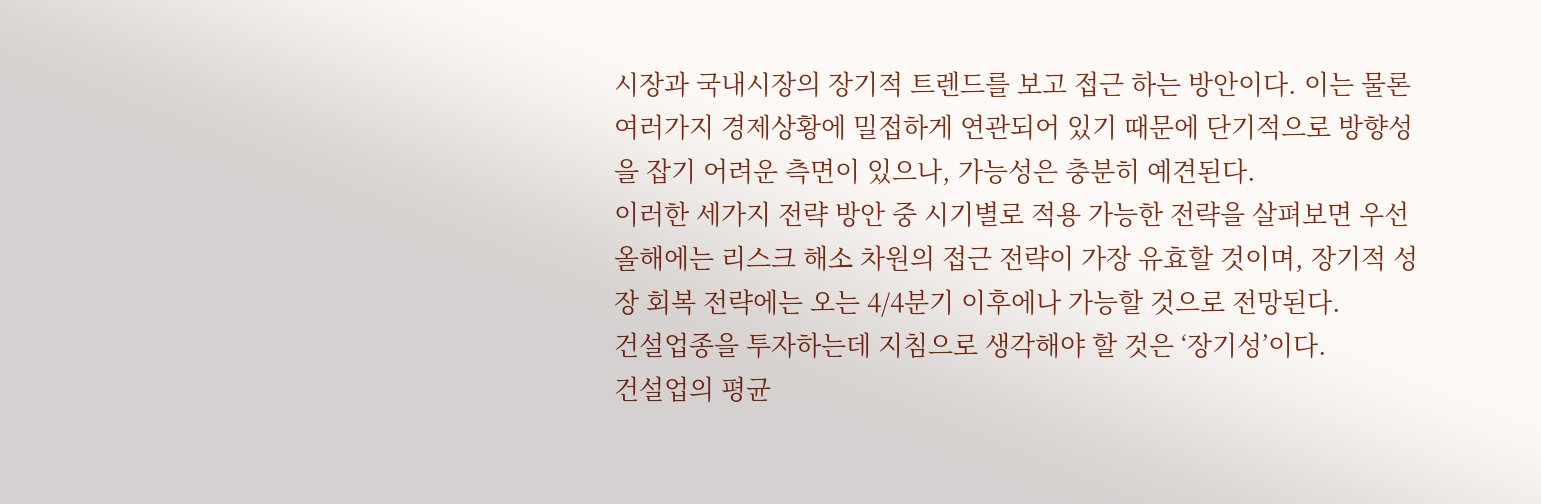시장과 국내시장의 장기적 트렌드를 보고 접근 하는 방안이다. 이는 물론 여러가지 경제상황에 밀접하게 연관되어 있기 때문에 단기적으로 방향성을 잡기 어려운 측면이 있으나, 가능성은 충분히 예견된다.
이러한 세가지 전략 방안 중 시기별로 적용 가능한 전략을 살펴보면 우선 올해에는 리스크 해소 차원의 접근 전략이 가장 유효할 것이며, 장기적 성장 회복 전략에는 오는 4/4분기 이후에나 가능할 것으로 전망된다.
건설업종을 투자하는데 지침으로 생각해야 할 것은 ‘장기성’이다.
건설업의 평균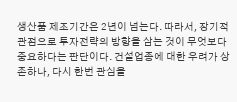생산품 제조기간은 2년이 넘는다. 따라서, 장기적 관점으로 투자전략의 방향을 삼는 것이 무엇보다 중요하다는 판단이다. 건설업종에 대한 우려가 상존하나, 다시 한번 관심을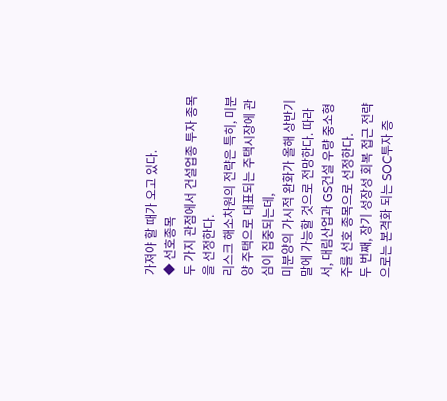가져야 할 때가 오고 있다.
◆ 선호종목
두 가지 관점에서 건설업종 투자 종목을 선정한다.
리스크 해소차원의 전략은 특히, 미분양 주택으로 대표되는 주택시장에 관심이 집중되는데,
미분양의 가시적 완화가 올해 상반기 말에 가능할 것으로 전망한다. 따라서, 대림산업과 GS건설 우량 중소형주를 선호 종목으로 선정한다.
두 번째, 장기 성장성 회복 접근 전략으로는 본격화 되는 SOC투자 증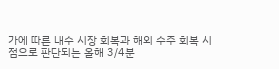가에 따른 내수 시장 회복과 해외 수주 회복 시점으로 판단되는 올해 3/4분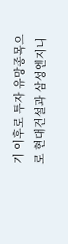기 이후로 투자 유망종목으로 현대건설과 삼성엔지니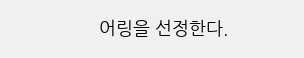어링을 선정한다.